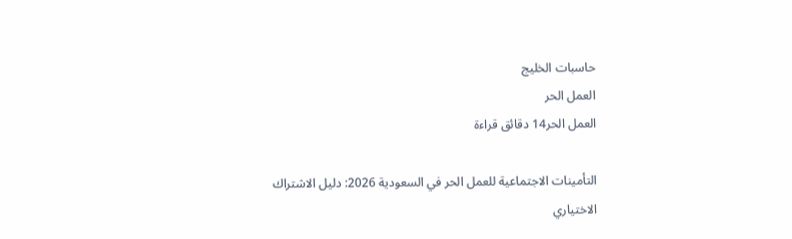حاسبات الخليج
العمل الحر
العمل الحر14 دقائق قراءة

التأمينات الاجتماعية للعمل الحر في السعودية 2026: دليل الاشتراك الاختياري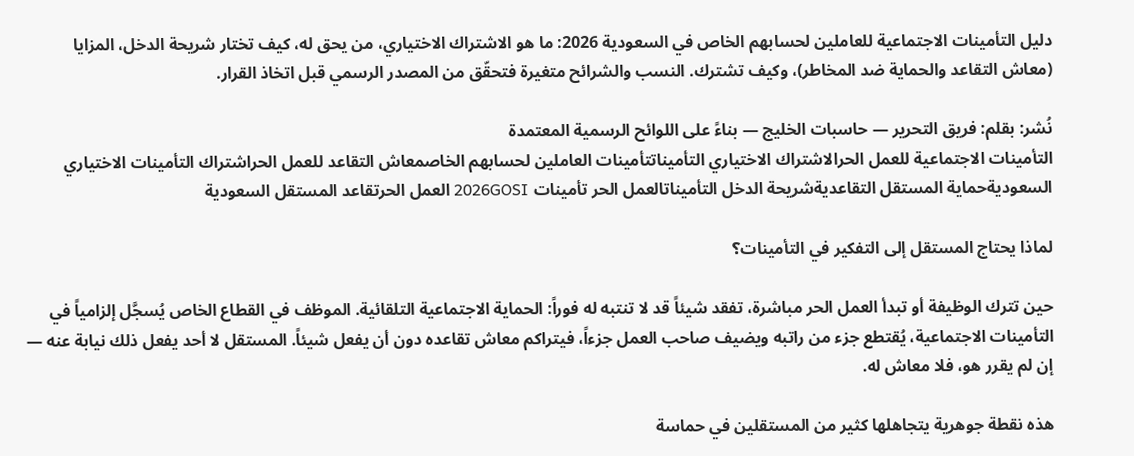دليل التأمينات الاجتماعية للعاملين لحسابهم الخاص في السعودية 2026: ما هو الاشتراك الاختياري، من يحق له، كيف تختار شريحة الدخل، المزايا (معاش التقاعد والحماية ضد المخاطر)، وكيف تشترك. النسب والشرائح متغيرة فتحقّق من المصدر الرسمي قبل اتخاذ القرار.

نُشر: بقلم: فريق التحرير — حاسبات الخليج — بناءً على اللوائح الرسمية المعتمدة
التأمينات الاجتماعية للعمل الحرالاشتراك الاختياري التأميناتتأمينات العاملين لحسابهم الخاصمعاش التقاعد للعمل الحراشتراك التأمينات الاختياري السعوديةحماية المستقل التقاعديةشريحة الدخل التأميناتالعمل الحر تأمينات 2026GOSI العمل الحرتقاعد المستقل السعودية

لماذا يحتاج المستقل إلى التفكير في التأمينات؟

حين تترك الوظيفة أو تبدأ العمل الحر مباشرة، تفقد شيئاً قد لا تنتبه له فوراً: الحماية الاجتماعية التلقائية. الموظف في القطاع الخاص يُسجَّل إلزامياً في التأمينات الاجتماعية، يُقتطع جزء من راتبه ويضيف صاحب العمل جزءاً، فيتراكم معاش تقاعده دون أن يفعل شيئاً. المستقل لا أحد يفعل ذلك نيابة عنه — إن لم يقرر هو، فلا معاش له.

هذه نقطة جوهرية يتجاهلها كثير من المستقلين في حماسة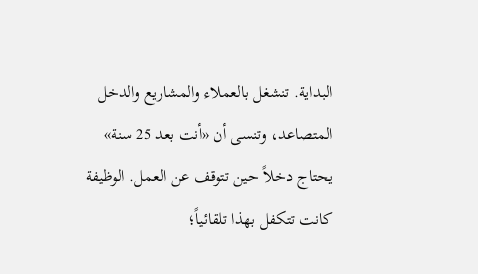البداية. تنشغل بالعملاء والمشاريع والدخل المتصاعد، وتنسى أن «أنت بعد 25 سنة» يحتاج دخلاً حين تتوقف عن العمل. الوظيفة كانت تتكفل بهذا تلقائياً؛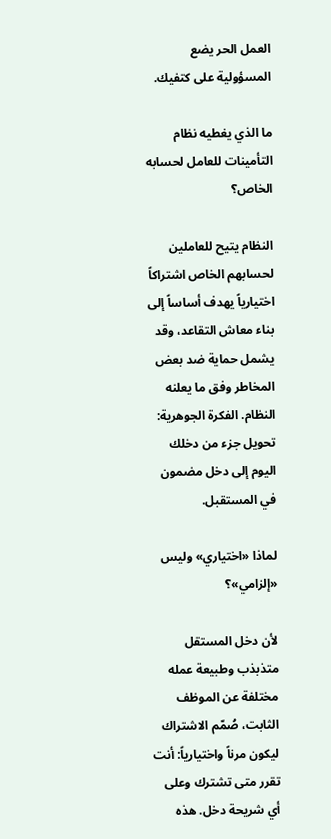العمل الحر يضع المسؤولية على كتفيك.

ما الذي يغطيه نظام التأمينات للعامل لحسابه الخاص؟

النظام يتيح للعاملين لحسابهم الخاص اشتراكاً اختيارياً يهدف أساساً إلى بناء معاش التقاعد، وقد يشمل حماية ضد بعض المخاطر وفق ما يعلنه النظام. الفكرة الجوهرية: تحويل جزء من دخلك اليوم إلى دخل مضمون في المستقبل.

لماذا «اختياري» وليس «إلزامي»؟

لأن دخل المستقل متذبذب وطبيعة عمله مختلفة عن الموظف الثابت، صُمّم الاشتراك ليكون مرناً واختيارياً: أنت تقرر متى تشترك وعلى أي شريحة دخل. هذه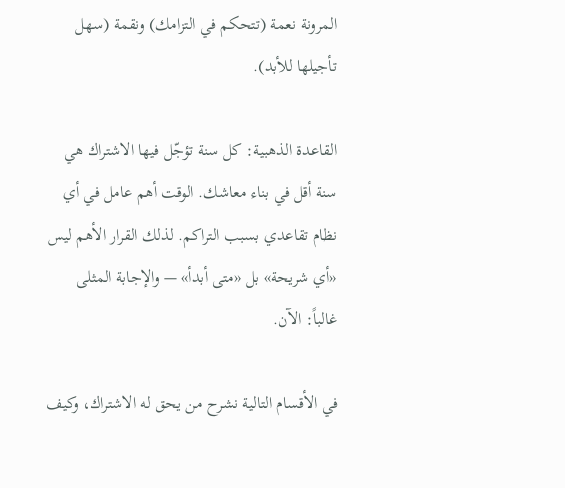المرونة نعمة (تتحكم في التزامك) ونقمة (سهل تأجيلها للأبد).

القاعدة الذهبية: كل سنة تؤجّل فيها الاشتراك هي سنة أقل في بناء معاشك. الوقت أهم عامل في أي نظام تقاعدي بسبب التراكم. لذلك القرار الأهم ليس «أي شريحة» بل «متى أبدأ» — والإجابة المثلى غالباً: الآن.

في الأقسام التالية نشرح من يحق له الاشتراك، وكيف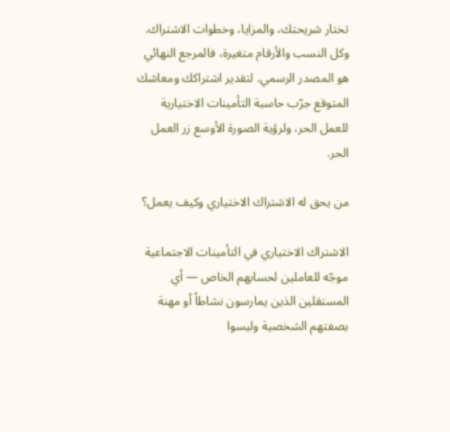تختار شريحتك، والمزايا، وخطوات الاشتراك. وكل النسب والأرقام متغيرة، فالمرجع النهائي هو المصدر الرسمي. لتقدير اشتراكك ومعاشك المتوقع جرّب حاسبة التأمينات الاختيارية للعمل الحر، ولرؤية الصورة الأوسع زر العمل الحر.

من يحق له الاشتراك الاختياري وكيف يعمل؟

الاشتراك الاختياري في التأمينات الاجتماعية موجّه للعاملين لحسابهم الخاص — أي المستقلين الذين يمارسون نشاطاً أو مهنة بصفتهم الشخصية وليسوا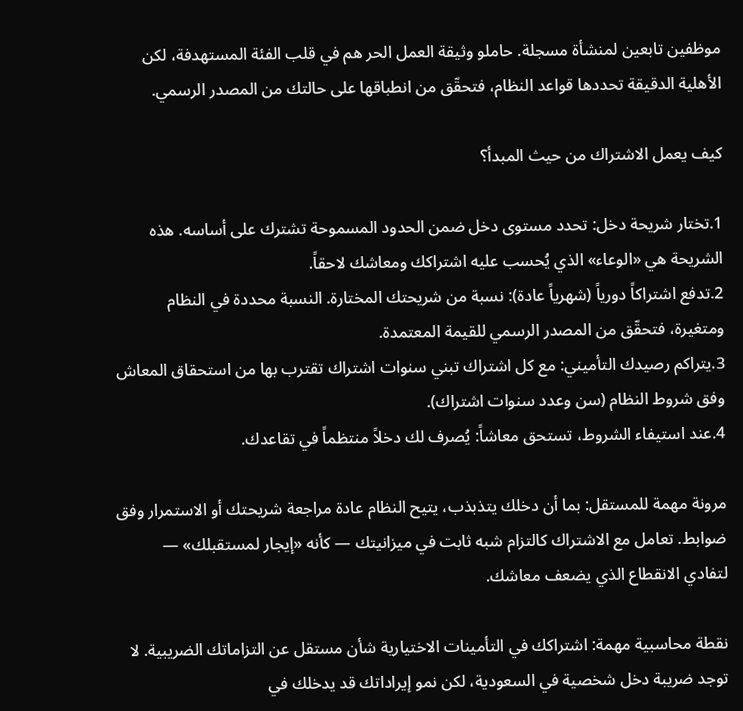موظفين تابعين لمنشأة مسجلة. حاملو وثيقة العمل الحر هم في قلب الفئة المستهدفة، لكن الأهلية الدقيقة تحددها قواعد النظام، فتحقّق من انطباقها على حالتك من المصدر الرسمي.

كيف يعمل الاشتراك من حيث المبدأ؟

1.تختار شريحة دخل: تحدد مستوى دخل ضمن الحدود المسموحة تشترك على أساسه. هذه الشريحة هي «الوعاء» الذي يُحسب عليه اشتراكك ومعاشك لاحقاً.
2.تدفع اشتراكاً دورياً (شهرياً عادة): نسبة من شريحتك المختارة. النسبة محددة في النظام ومتغيرة، فتحقّق من المصدر الرسمي للقيمة المعتمدة.
3.يتراكم رصيدك التأميني: مع كل اشتراك تبني سنوات اشتراك تقترب بها من استحقاق المعاش وفق شروط النظام (سن وعدد سنوات اشتراك).
4.عند استيفاء الشروط، تستحق معاشاً: يُصرف لك دخلاً منتظماً في تقاعدك.

مرونة مهمة للمستقل: بما أن دخلك يتذبذب، يتيح النظام عادة مراجعة شريحتك أو الاستمرار وفق ضوابط. تعامل مع الاشتراك كالتزام شبه ثابت في ميزانيتك — كأنه «إيجار لمستقبلك» — لتفادي الانقطاع الذي يضعف معاشك.

نقطة محاسبية مهمة: اشتراكك في التأمينات الاختيارية شأن مستقل عن التزاماتك الضريبية. لا توجد ضريبة دخل شخصية في السعودية، لكن نمو إيراداتك قد يدخلك في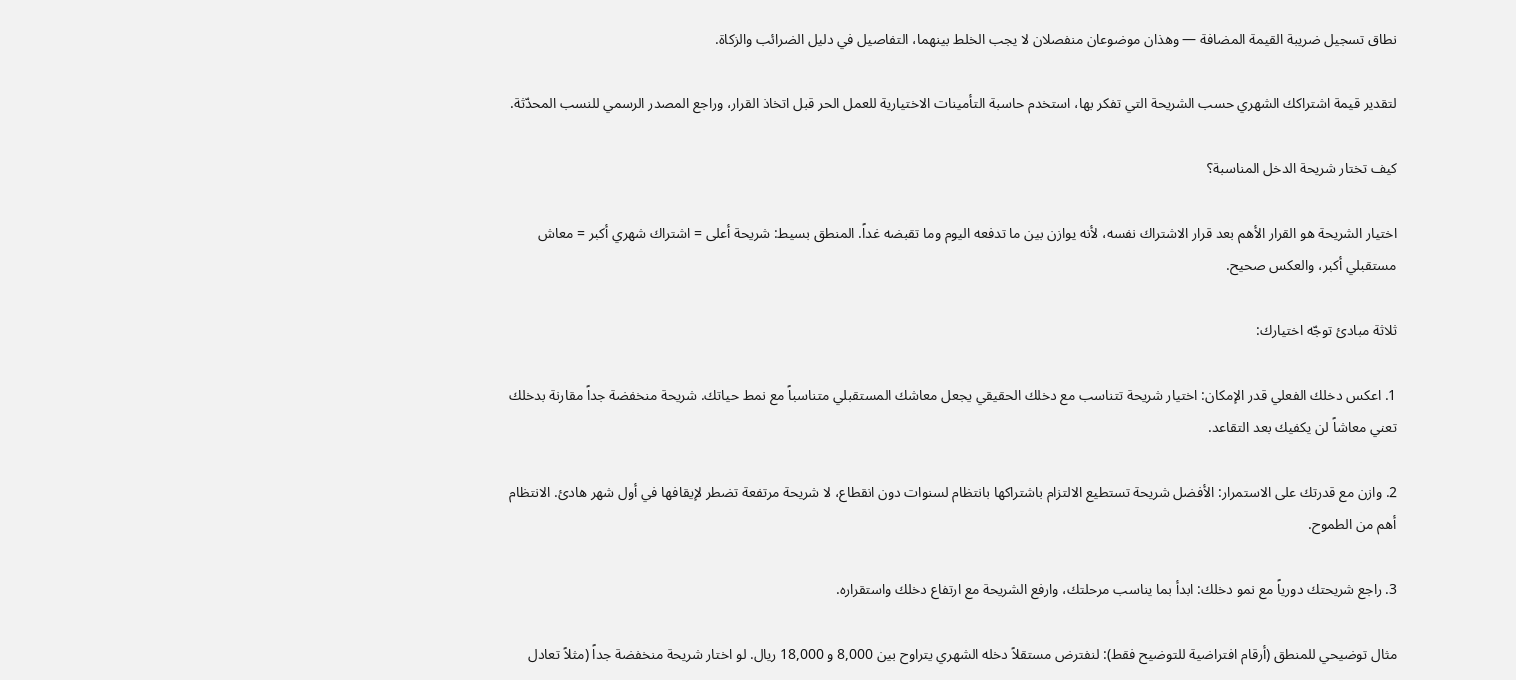نطاق تسجيل ضريبة القيمة المضافة — وهذان موضوعان منفصلان لا يجب الخلط بينهما، التفاصيل في دليل الضرائب والزكاة.

لتقدير قيمة اشتراكك الشهري حسب الشريحة التي تفكر بها، استخدم حاسبة التأمينات الاختيارية للعمل الحر قبل اتخاذ القرار، وراجع المصدر الرسمي للنسب المحدّثة.

كيف تختار شريحة الدخل المناسبة؟

اختيار الشريحة هو القرار الأهم بعد قرار الاشتراك نفسه، لأنه يوازن بين ما تدفعه اليوم وما تقبضه غداً. المنطق بسيط: شريحة أعلى = اشتراك شهري أكبر = معاش مستقبلي أكبر، والعكس صحيح.

ثلاثة مبادئ توجّه اختيارك:

1. اعكس دخلك الفعلي قدر الإمكان: اختيار شريحة تتناسب مع دخلك الحقيقي يجعل معاشك المستقبلي متناسباً مع نمط حياتك. شريحة منخفضة جداً مقارنة بدخلك تعني معاشاً لن يكفيك بعد التقاعد.

2. وازن مع قدرتك على الاستمرار: الأفضل شريحة تستطيع الالتزام باشتراكها بانتظام لسنوات دون انقطاع، لا شريحة مرتفعة تضطر لإيقافها في أول شهر هادئ. الانتظام أهم من الطموح.

3. راجع شريحتك دورياً مع نمو دخلك: ابدأ بما يناسب مرحلتك، وارفع الشريحة مع ارتفاع دخلك واستقراره.

مثال توضيحي للمنطق (أرقام افتراضية للتوضيح فقط): لنفترض مستقلاً دخله الشهري يتراوح بين 8,000 و 18,000 ريال. لو اختار شريحة منخفضة جداً (مثلاً تعادل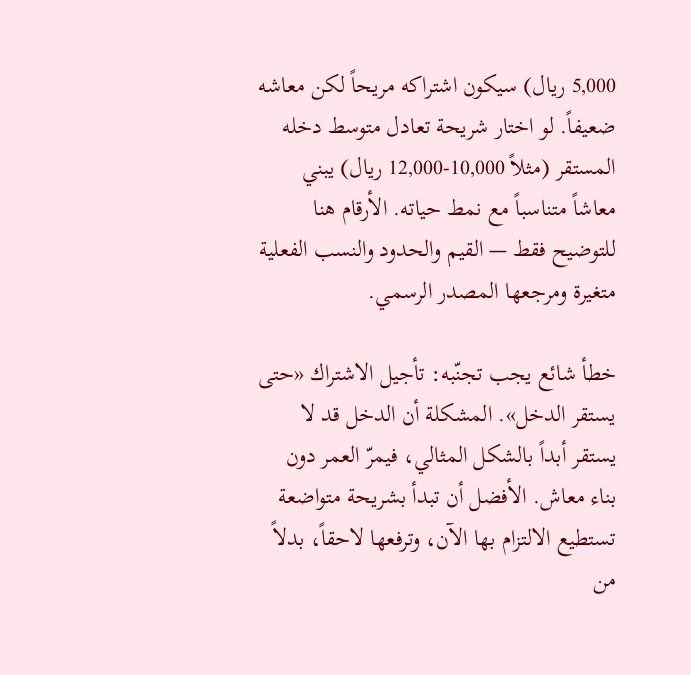5,000 ريال) سيكون اشتراكه مريحاً لكن معاشه ضعيفاً. لو اختار شريحة تعادل متوسط دخله المستقر (مثلاً 10,000-12,000 ريال) يبني معاشاً متناسباً مع نمط حياته. الأرقام هنا للتوضيح فقط — القيم والحدود والنسب الفعلية متغيرة ومرجعها المصدر الرسمي.

خطأ شائع يجب تجنّبه: تأجيل الاشتراك «حتى يستقر الدخل». المشكلة أن الدخل قد لا يستقر أبداً بالشكل المثالي، فيمرّ العمر دون بناء معاش. الأفضل أن تبدأ بشريحة متواضعة تستطيع الالتزام بها الآن، وترفعها لاحقاً، بدلاً من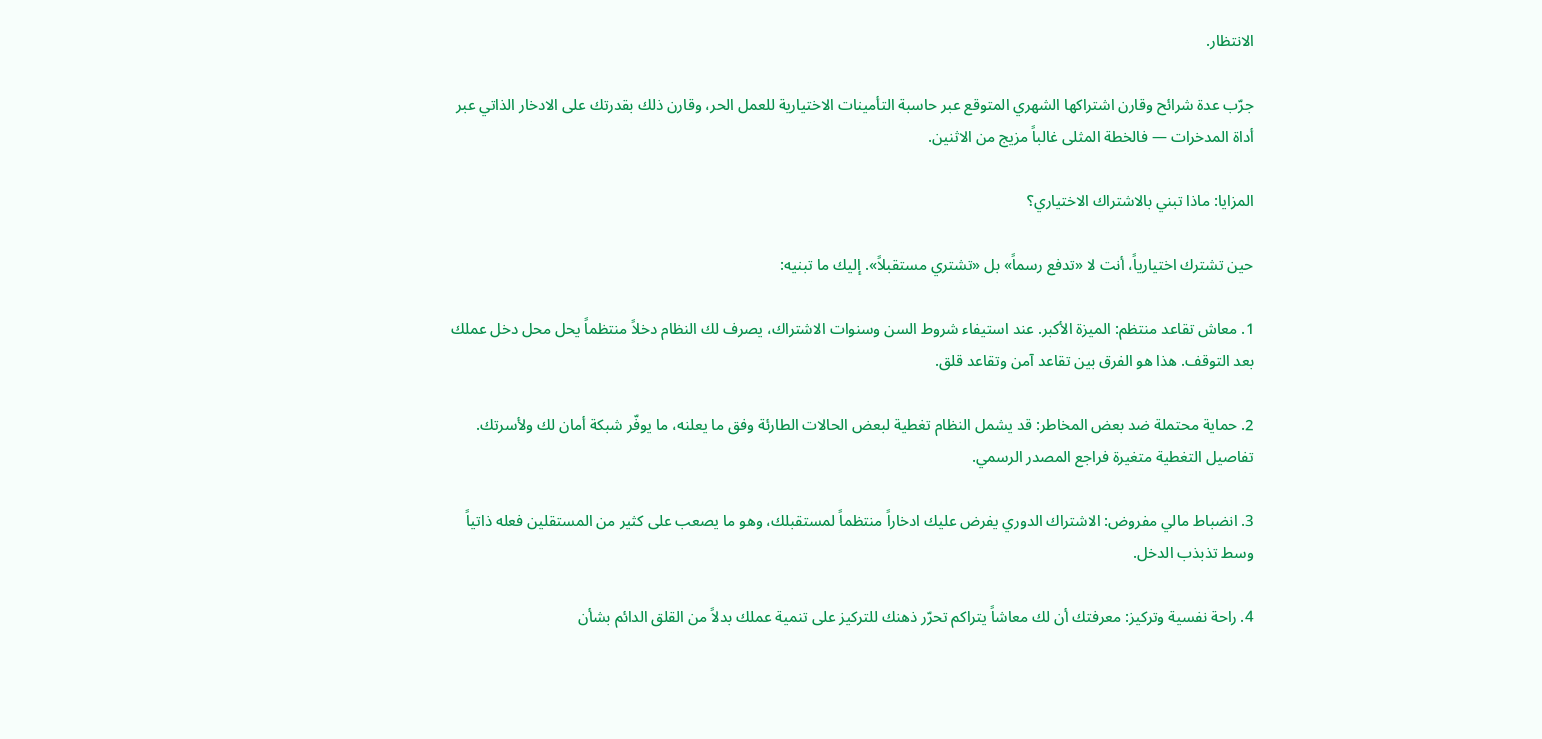الانتظار.

جرّب عدة شرائح وقارن اشتراكها الشهري المتوقع عبر حاسبة التأمينات الاختيارية للعمل الحر، وقارن ذلك بقدرتك على الادخار الذاتي عبر أداة المدخرات — فالخطة المثلى غالباً مزيج من الاثنين.

المزايا: ماذا تبني بالاشتراك الاختياري؟

حين تشترك اختيارياً، أنت لا «تدفع رسماً» بل «تشتري مستقبلاً». إليك ما تبنيه:

1. معاش تقاعد منتظم: الميزة الأكبر. عند استيفاء شروط السن وسنوات الاشتراك، يصرف لك النظام دخلاً منتظماً يحل محل دخل عملك بعد التوقف. هذا هو الفرق بين تقاعد آمن وتقاعد قلق.

2. حماية محتملة ضد بعض المخاطر: قد يشمل النظام تغطية لبعض الحالات الطارئة وفق ما يعلنه، ما يوفّر شبكة أمان لك ولأسرتك. تفاصيل التغطية متغيرة فراجع المصدر الرسمي.

3. انضباط مالي مفروض: الاشتراك الدوري يفرض عليك ادخاراً منتظماً لمستقبلك، وهو ما يصعب على كثير من المستقلين فعله ذاتياً وسط تذبذب الدخل.

4. راحة نفسية وتركيز: معرفتك أن لك معاشاً يتراكم تحرّر ذهنك للتركيز على تنمية عملك بدلاً من القلق الدائم بشأن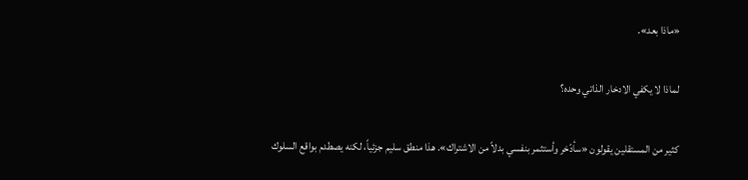«ماذا بعد».

لماذا لا يكفي الادخار الذاتي وحده؟

كثير من المستقلين يقولون «سأدّخر وأستثمر بنفسي بدلاً من الاشتراك». هذا منطق سليم جزئياً، لكنه يصطدم بواقع السلوك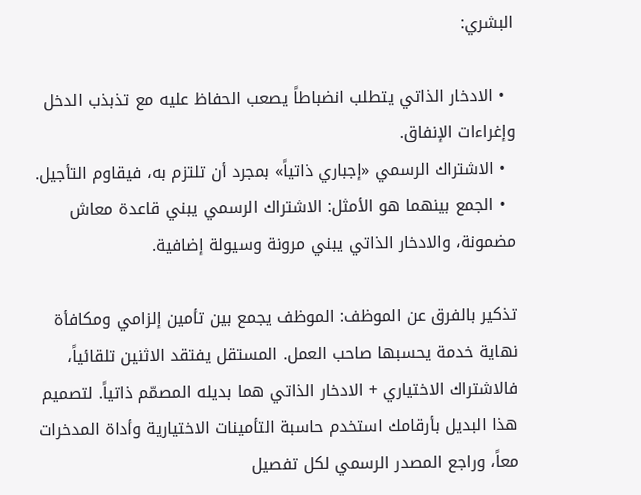البشري:

  • الادخار الذاتي يتطلب انضباطاً يصعب الحفاظ عليه مع تذبذب الدخل وإغراءات الإنفاق.
  • الاشتراك الرسمي «إجباري ذاتياً» بمجرد أن تلتزم به، فيقاوم التأجيل.
  • الجمع بينهما هو الأمثل: الاشتراك الرسمي يبني قاعدة معاش مضمونة، والادخار الذاتي يبني مرونة وسيولة إضافية.

تذكير بالفرق عن الموظف: الموظف يجمع بين تأمين إلزامي ومكافأة نهاية خدمة يحسبها صاحب العمل. المستقل يفتقد الاثنين تلقائياً، فالاشتراك الاختياري + الادخار الذاتي هما بديله المصمّم ذاتياً. لتصميم هذا البديل بأرقامك استخدم حاسبة التأمينات الاختيارية وأداة المدخرات معاً، وراجع المصدر الرسمي لكل تفصيل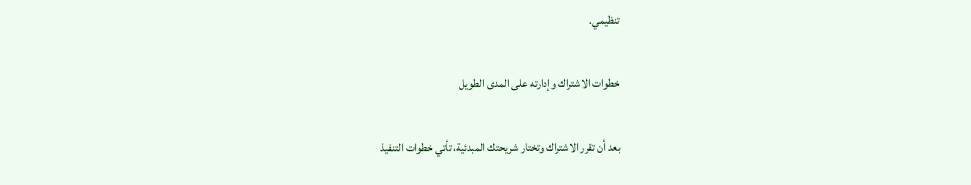تنظيمي.

خطوات الاشتراك وإدارته على المدى الطويل

بعد أن تقرر الاشتراك وتختار شريحتك المبدئية، تأتي خطوات التنفيذ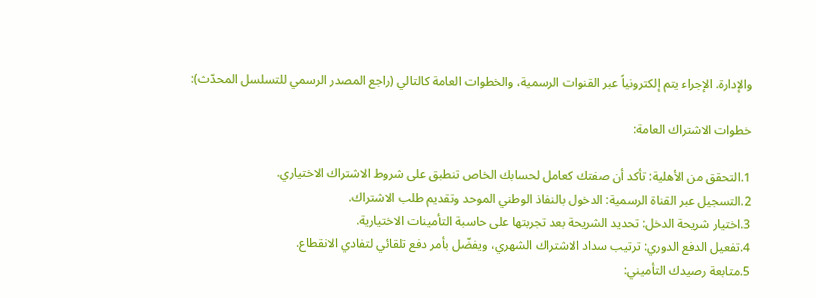والإدارة. الإجراء يتم إلكترونياً عبر القنوات الرسمية، والخطوات العامة كالتالي (راجع المصدر الرسمي للتسلسل المحدّث):

خطوات الاشتراك العامة:

1.التحقق من الأهلية: تأكد أن صفتك كعامل لحسابك الخاص تنطبق على شروط الاشتراك الاختياري.
2.التسجيل عبر القناة الرسمية: الدخول بالنفاذ الوطني الموحد وتقديم طلب الاشتراك.
3.اختيار شريحة الدخل: تحديد الشريحة بعد تجربتها على حاسبة التأمينات الاختيارية.
4.تفعيل الدفع الدوري: ترتيب سداد الاشتراك الشهري، ويفضّل بأمر دفع تلقائي لتفادي الانقطاع.
5.متابعة رصيدك التأميني: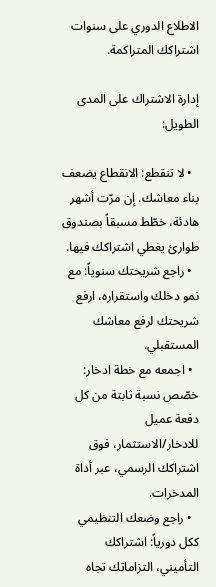الاطلاع الدوري على سنوات اشتراكك المتراكمة.

إدارة الاشتراك على المدى الطويل:

  • لا تنقطع: الانقطاع يضعف بناء معاشك. إن مرّت أشهر هادئة، خطّط مسبقاً بصندوق طوارئ يغطي اشتراكك فيها.
  • راجع شريحتك سنوياً: مع نمو دخلك واستقراره، ارفع شريحتك لرفع معاشك المستقبلي.
  • اجمعه مع خطة ادخار: خصّص نسبة ثابتة من كل دفعة عميل للادخار/الاستثمار، فوق اشتراكك الرسمي، عبر أداة المدخرات.
  • راجع وضعك التنظيمي ككل دورياً: اشتراكك التأميني، التزاماتك تجاه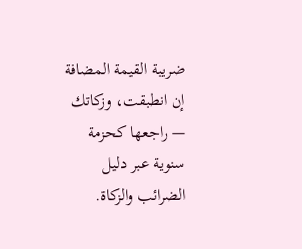ضريبة القيمة المضافة إن انطبقت، وزكاتك — راجعها كحزمة سنوية عبر دليل الضرائب والزكاة.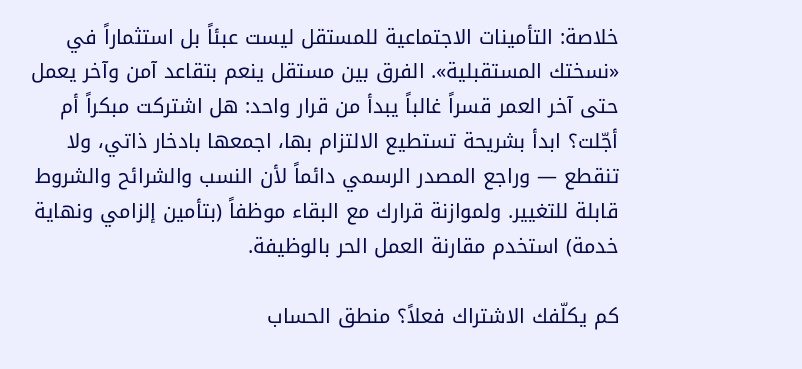خلاصة: التأمينات الاجتماعية للمستقل ليست عبئاً بل استثماراً في «نسختك المستقبلية». الفرق بين مستقل ينعم بتقاعد آمن وآخر يعمل حتى آخر العمر قسراً غالباً يبدأ من قرار واحد: هل اشتركت مبكراً أم أجّلت؟ ابدأ بشريحة تستطيع الالتزام بها، اجمعها بادخار ذاتي، ولا تنقطع — وراجع المصدر الرسمي دائماً لأن النسب والشرائح والشروط قابلة للتغيير. ولموازنة قرارك مع البقاء موظفاً (بتأمين إلزامي ونهاية خدمة) استخدم مقارنة العمل الحر بالوظيفة.

كم يكلّفك الاشتراك فعلاً؟ منطق الحساب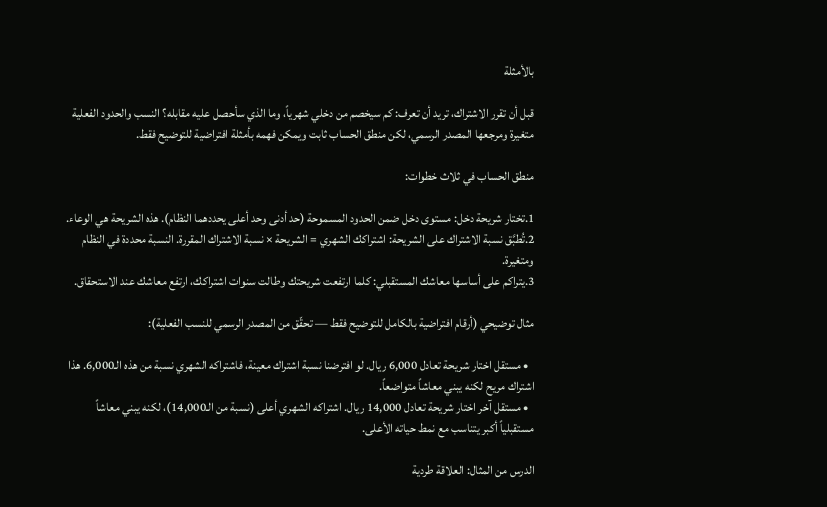بالأمثلة

قبل أن تقرر الاشتراك، تريد أن تعرف: كم سيخصم من دخلي شهرياً، وما الذي سأحصل عليه مقابله؟ النسب والحدود الفعلية متغيرة ومرجعها المصدر الرسمي، لكن منطق الحساب ثابت ويمكن فهمه بأمثلة افتراضية للتوضيح فقط.

منطق الحساب في ثلاث خطوات:

1.تختار شريحة دخل: مستوى دخل ضمن الحدود المسموحة (حد أدنى وحد أعلى يحددهما النظام). هذه الشريحة هي الوعاء.
2.تُطبَّق نسبة الاشتراك على الشريحة: اشتراكك الشهري = الشريحة × نسبة الاشتراك المقررة. النسبة محددة في النظام ومتغيرة.
3.يتراكم على أساسها معاشك المستقبلي: كلما ارتفعت شريحتك وطالت سنوات اشتراكك، ارتفع معاشك عند الاستحقاق.

مثال توضيحي (أرقام افتراضية بالكامل للتوضيح فقط — تحقّق من المصدر الرسمي للنسب الفعلية):

  • مستقل اختار شريحة تعادل 6,000 ريال. لو افترضنا نسبة اشتراك معينة، فاشتراكه الشهري نسبة من هذه الـ6,000. هذا اشتراك مريح لكنه يبني معاشاً متواضعاً.
  • مستقل آخر اختار شريحة تعادل 14,000 ريال. اشتراكه الشهري أعلى (نسبة من الـ14,000)، لكنه يبني معاشاً مستقبلياً أكبر يتناسب مع نمط حياته الأعلى.

الدرس من المثال: العلاقة طردية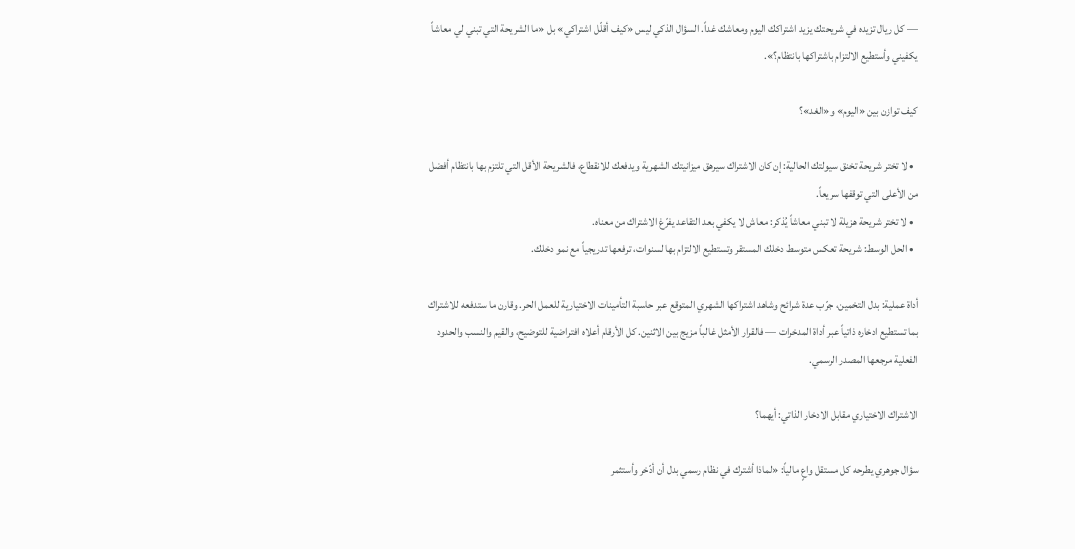— كل ريال تزيده في شريحتك يزيد اشتراكك اليوم ومعاشك غداً. السؤال الذكي ليس «كيف أقلّل اشتراكي» بل «ما الشريحة التي تبني لي معاشاً يكفيني وأستطيع الالتزام باشتراكها بانتظام؟».

كيف توازن بين «اليوم» و«الغد»؟

  • لا تختر شريحة تخنق سيولتك الحالية: إن كان الاشتراك سيرهق ميزانيتك الشهرية ويدفعك للانقطاع، فالشريحة الأقل التي تلتزم بها بانتظام أفضل من الأعلى التي توقفها سريعاً.
  • لا تختر شريحة هزيلة لا تبني معاشاً يُذكر: معاش لا يكفي بعد التقاعد يفرّغ الاشتراك من معناه.
  • الحل الوسط: شريحة تعكس متوسط دخلك المستقر وتستطيع الالتزام بها لسنوات، ترفعها تدريجياً مع نمو دخلك.

أداة عملية: بدل التخمين، جرّب عدة شرائح وشاهد اشتراكها الشهري المتوقع عبر حاسبة التأمينات الاختيارية للعمل الحر. وقارن ما ستدفعه للاشتراك بما تستطيع ادخاره ذاتياً عبر أداة المدخرات — فالقرار الأمثل غالباً مزيج بين الاثنين. كل الأرقام أعلاه افتراضية للتوضيح، والقيم والنسب والحدود الفعلية مرجعها المصدر الرسمي.

الاشتراك الاختياري مقابل الادخار الذاتي: أيهما؟

سؤال جوهري يطرحه كل مستقل واعٍ مالياً: «لماذا أشترك في نظام رسمي بدل أن أدّخر وأستثمر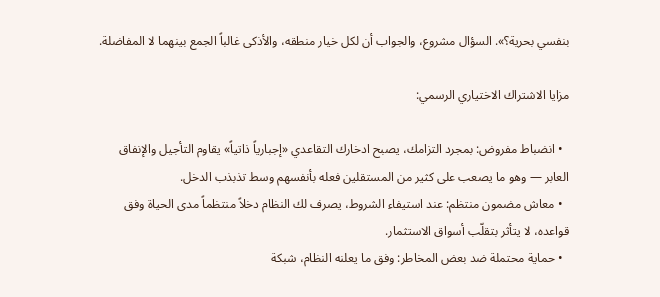بنفسي بحرية؟». السؤال مشروع، والجواب أن لكل خيار منطقه، والأذكى غالباً الجمع بينهما لا المفاضلة.

مزايا الاشتراك الاختياري الرسمي:

  • انضباط مفروض: بمجرد التزامك، يصبح ادخارك التقاعدي «إجبارياً ذاتياً» يقاوم التأجيل والإنفاق العابر — وهو ما يصعب على كثير من المستقلين فعله بأنفسهم وسط تذبذب الدخل.
  • معاش مضمون منتظم: عند استيفاء الشروط، يصرف لك النظام دخلاً منتظماً مدى الحياة وفق قواعده، لا يتأثر بتقلّب أسواق الاستثمار.
  • حماية محتملة ضد بعض المخاطر: وفق ما يعلنه النظام، شبكة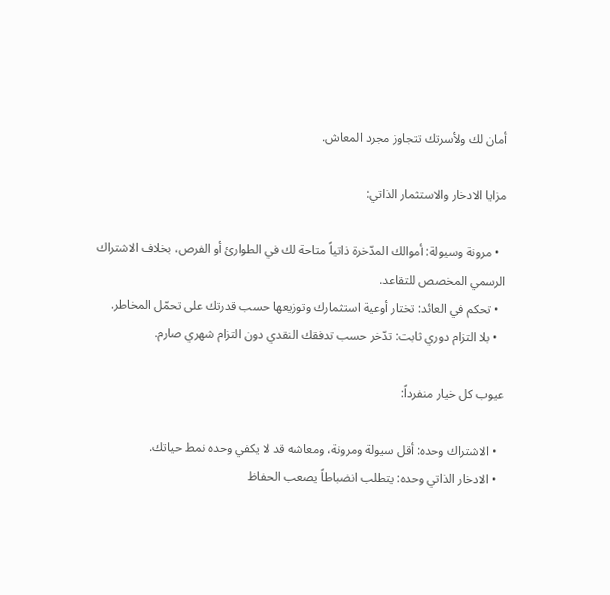أمان لك ولأسرتك تتجاوز مجرد المعاش.

مزايا الادخار والاستثمار الذاتي:

  • مرونة وسيولة: أموالك المدّخرة ذاتياً متاحة لك في الطوارئ أو الفرص، بخلاف الاشتراك الرسمي المخصص للتقاعد.
  • تحكم في العائد: تختار أوعية استثمارك وتوزيعها حسب قدرتك على تحمّل المخاطر.
  • بلا التزام دوري ثابت: تدّخر حسب تدفقك النقدي دون التزام شهري صارم.

عيوب كل خيار منفرداً:

  • الاشتراك وحده: أقل سيولة ومرونة، ومعاشه قد لا يكفي وحده نمط حياتك.
  • الادخار الذاتي وحده: يتطلب انضباطاً يصعب الحفاظ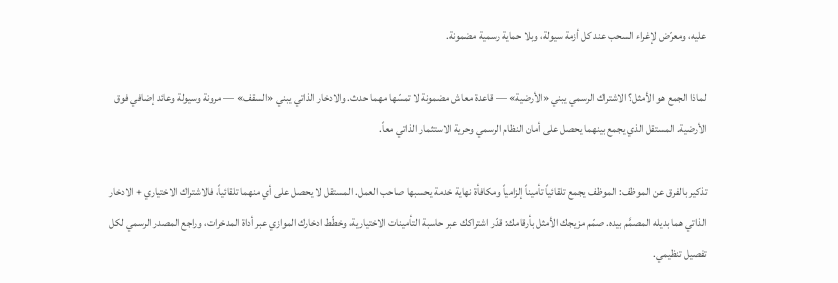عليه، ومعرّض لإغراء السحب عند كل أزمة سيولة، وبلا حماية رسمية مضمونة.

لماذا الجمع هو الأمثل؟ الاشتراك الرسمي يبني «الأرضية» — قاعدة معاش مضمونة لا تمسّها مهما حدث. والادخار الذاتي يبني «السقف» — مرونة وسيولة وعائد إضافي فوق الأرضية. المستقل الذي يجمع بينهما يحصل على أمان النظام الرسمي وحرية الاستثمار الذاتي معاً.

تذكير بالفرق عن الموظف: الموظف يجمع تلقائياً تأميناً إلزامياً ومكافأة نهاية خدمة يحسبها صاحب العمل. المستقل لا يحصل على أي منهما تلقائياً، فالاشتراك الاختياري + الادخار الذاتي هما بديله المصمَّم بيده. صمّم مزيجك الأمثل بأرقامك: قدّر اشتراكك عبر حاسبة التأمينات الاختيارية، وخطّط ادخارك الموازي عبر أداة المدخرات، وراجع المصدر الرسمي لكل تفصيل تنظيمي.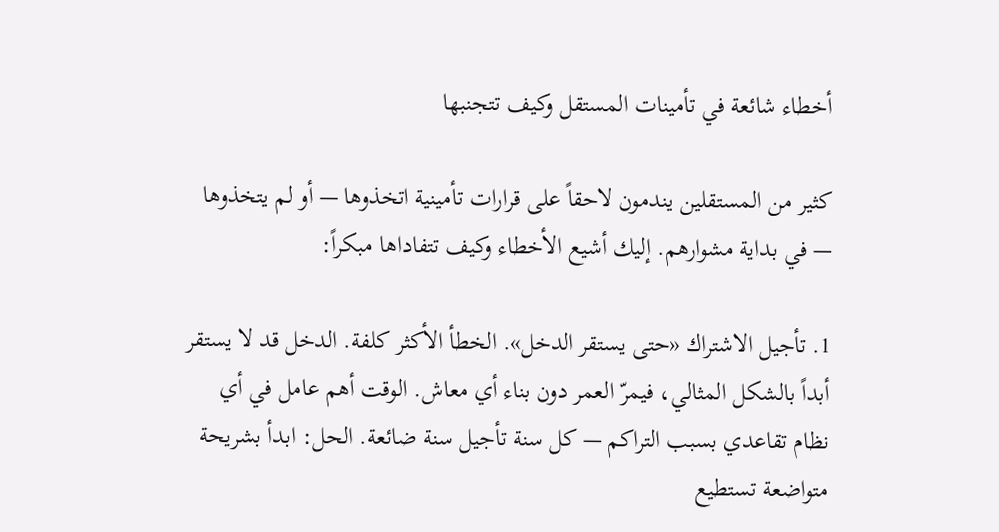أخطاء شائعة في تأمينات المستقل وكيف تتجنبها

كثير من المستقلين يندمون لاحقاً على قرارات تأمينية اتخذوها — أو لم يتخذوها — في بداية مشوارهم. إليك أشيع الأخطاء وكيف تتفاداها مبكراً:

1. تأجيل الاشتراك «حتى يستقر الدخل». الخطأ الأكثر كلفة. الدخل قد لا يستقر أبداً بالشكل المثالي، فيمرّ العمر دون بناء أي معاش. الوقت أهم عامل في أي نظام تقاعدي بسبب التراكم — كل سنة تأجيل سنة ضائعة. الحل: ابدأ بشريحة متواضعة تستطيع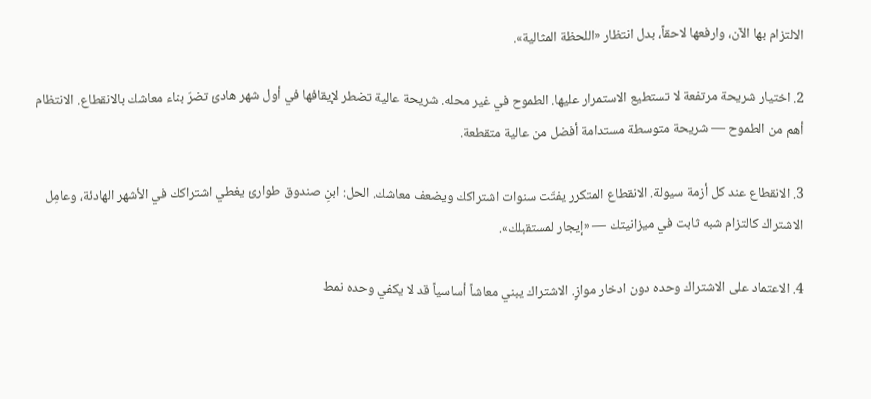الالتزام بها الآن، وارفعها لاحقاً، بدل انتظار «اللحظة المثالية».

2. اختيار شريحة مرتفعة لا تستطيع الاستمرار عليها. الطموح في غير محله. شريحة عالية تضطر لإيقافها في أول شهر هادئ تضرّ بناء معاشك بالانقطاع. الانتظام أهم من الطموح — شريحة متوسطة مستدامة أفضل من عالية متقطعة.

3. الانقطاع عند كل أزمة سيولة. الانقطاع المتكرر يفتّت سنوات اشتراكك ويضعف معاشك. الحل: ابنِ صندوق طوارئ يغطي اشتراكك في الأشهر الهادئة، وعامِل الاشتراك كالتزام شبه ثابت في ميزانيتك — «إيجار لمستقبلك».

4. الاعتماد على الاشتراك وحده دون ادخار موازٍ. الاشتراك يبني معاشاً أساسياً قد لا يكفي وحده نمط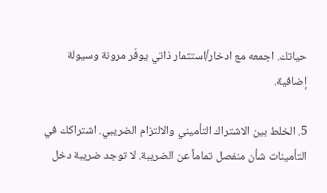حياتك. اجمعه مع ادخار/استثمار ذاتي يوفّر مرونة وسيولة إضافية.

5. الخلط بين الاشتراك التأميني والالتزام الضريبي. اشتراكك في التأمينات شأن منفصل تماماً عن الضريبة. لا توجد ضريبة دخل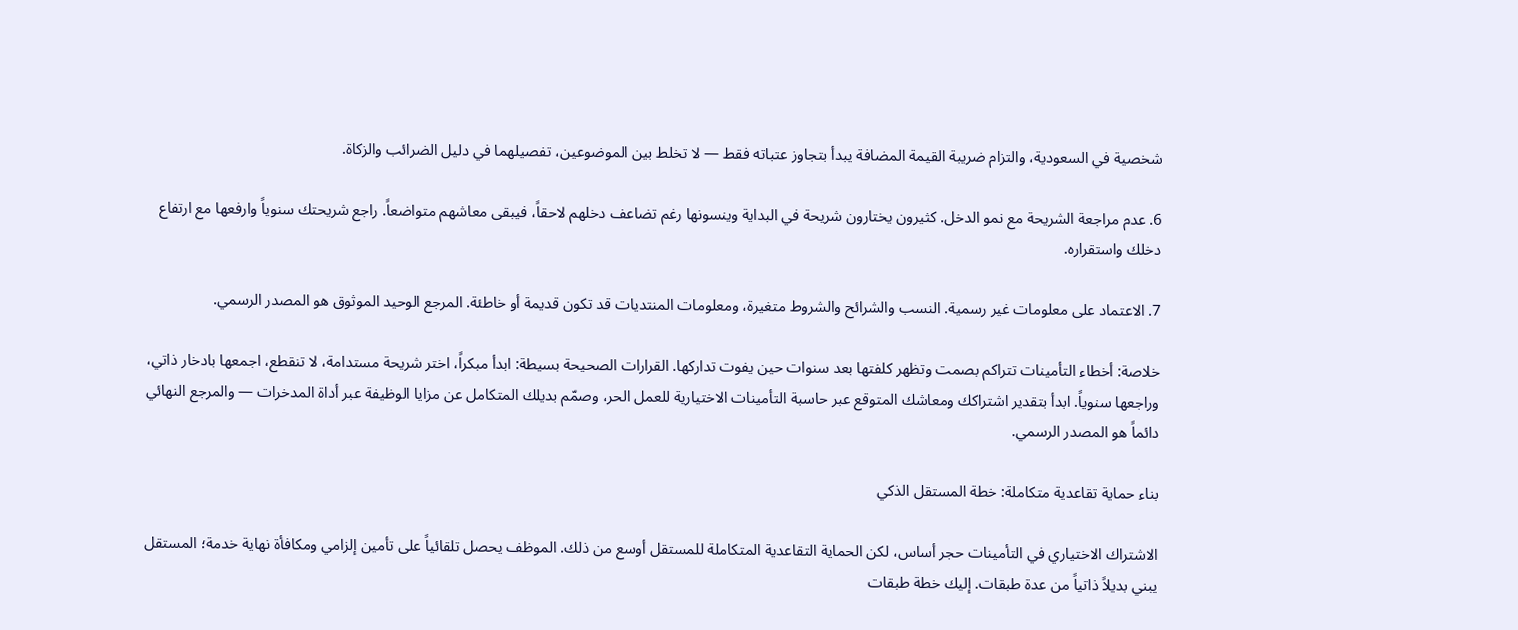شخصية في السعودية، والتزام ضريبة القيمة المضافة يبدأ بتجاوز عتباته فقط — لا تخلط بين الموضوعين، تفصيلهما في دليل الضرائب والزكاة.

6. عدم مراجعة الشريحة مع نمو الدخل. كثيرون يختارون شريحة في البداية وينسونها رغم تضاعف دخلهم لاحقاً، فيبقى معاشهم متواضعاً. راجع شريحتك سنوياً وارفعها مع ارتفاع دخلك واستقراره.

7. الاعتماد على معلومات غير رسمية. النسب والشرائح والشروط متغيرة، ومعلومات المنتديات قد تكون قديمة أو خاطئة. المرجع الوحيد الموثوق هو المصدر الرسمي.

خلاصة: أخطاء التأمينات تتراكم بصمت وتظهر كلفتها بعد سنوات حين يفوت تداركها. القرارات الصحيحة بسيطة: ابدأ مبكراً، اختر شريحة مستدامة، لا تنقطع، اجمعها بادخار ذاتي، وراجعها سنوياً. ابدأ بتقدير اشتراكك ومعاشك المتوقع عبر حاسبة التأمينات الاختيارية للعمل الحر، وصمّم بديلك المتكامل عن مزايا الوظيفة عبر أداة المدخرات — والمرجع النهائي دائماً هو المصدر الرسمي.

بناء حماية تقاعدية متكاملة: خطة المستقل الذكي

الاشتراك الاختياري في التأمينات حجر أساس، لكن الحماية التقاعدية المتكاملة للمستقل أوسع من ذلك. الموظف يحصل تلقائياً على تأمين إلزامي ومكافأة نهاية خدمة؛ المستقل يبني بديلاً ذاتياً من عدة طبقات. إليك خطة طبقات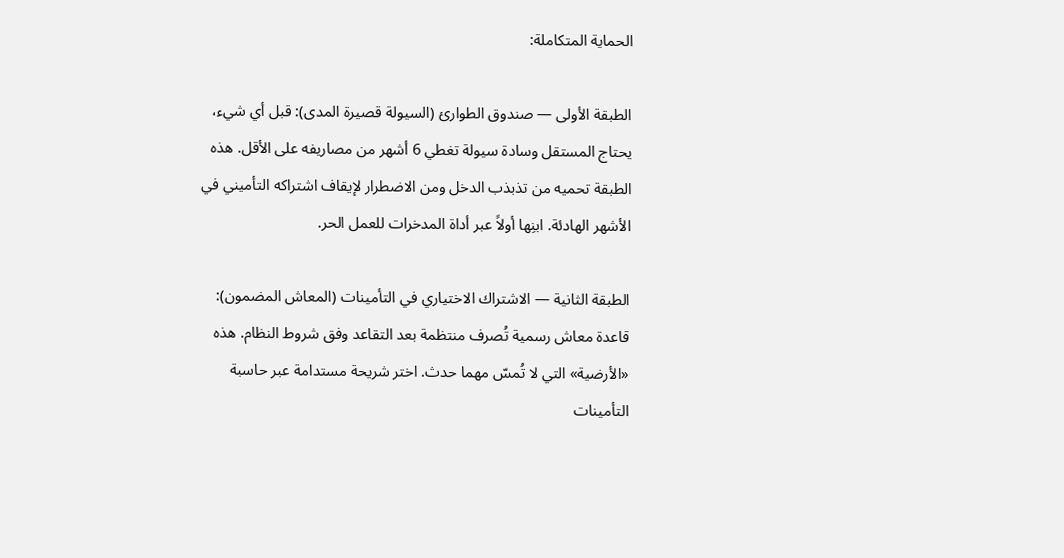الحماية المتكاملة:

الطبقة الأولى — صندوق الطوارئ (السيولة قصيرة المدى): قبل أي شيء، يحتاج المستقل وسادة سيولة تغطي 6 أشهر من مصاريفه على الأقل. هذه الطبقة تحميه من تذبذب الدخل ومن الاضطرار لإيقاف اشتراكه التأميني في الأشهر الهادئة. ابنِها أولاً عبر أداة المدخرات للعمل الحر.

الطبقة الثانية — الاشتراك الاختياري في التأمينات (المعاش المضمون): قاعدة معاش رسمية تُصرف منتظمة بعد التقاعد وفق شروط النظام. هذه «الأرضية» التي لا تُمسّ مهما حدث. اختر شريحة مستدامة عبر حاسبة التأمينات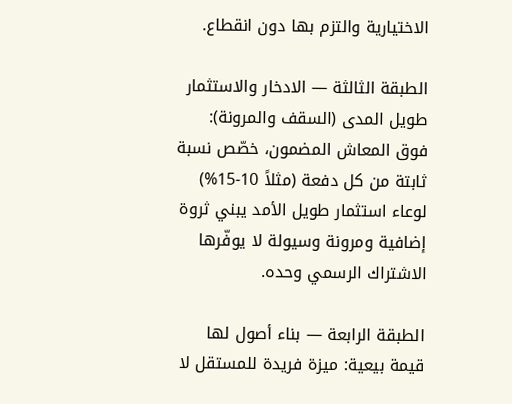الاختيارية والتزم بها دون انقطاع.

الطبقة الثالثة — الادخار والاستثمار طويل المدى (السقف والمرونة): فوق المعاش المضمون، خصّص نسبة ثابتة من كل دفعة (مثلاً 10-15%) لوعاء استثمار طويل الأمد يبني ثروة إضافية ومرونة وسيولة لا يوفّرها الاشتراك الرسمي وحده.

الطبقة الرابعة — بناء أصول لها قيمة بيعية: ميزة فريدة للمستقل لا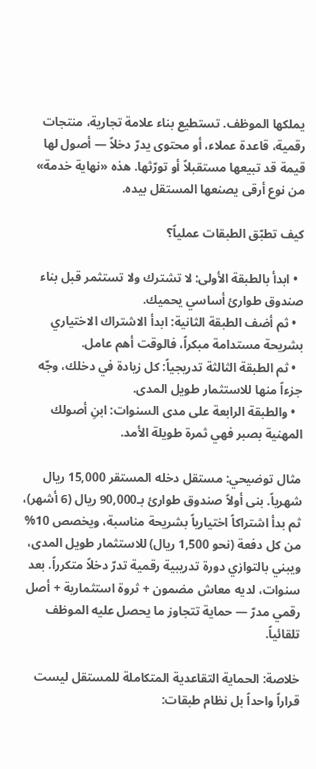يملكها الموظف. تستطيع بناء علامة تجارية، منتجات رقمية، قاعدة عملاء، أو محتوى يدرّ دخلاً — أصول لها قيمة قد تبيعها مستقبلاً أو تورّثها. هذه «نهاية خدمة» من نوع أرقى يصنعها المستقل بيده.

كيف تطبّق الطبقات عملياً؟

  • ابدأ بالطبقة الأولى: لا تشترك ولا تستثمر قبل بناء صندوق طوارئ أساسي يحميك.
  • ثم أضف الطبقة الثانية: ابدأ الاشتراك الاختياري بشريحة مستدامة مبكراً، فالوقت أهم عامل.
  • ثم الطبقة الثالثة تدريجياً: كل زيادة في دخلك، وجّه جزءاً منها للاستثمار طويل المدى.
  • والطبقة الرابعة على مدى السنوات: ابنِ أصولك المهنية بصبر فهي ثمرة طويلة الأمد.

مثال توضيحي: مستقل دخله المستقر 15,000 ريال شهرياً. بنى أولاً صندوق طوارئ بـ90,000 ريال (6 أشهر)، ثم بدأ اشتراكاً اختيارياً بشريحة مناسبة، ويخصص 10% من كل دفعة (نحو 1,500 ريال) للاستثمار طويل المدى، ويبني بالتوازي دورة تدريبية رقمية تدرّ دخلاً متكرراً. بعد سنوات، لديه معاش مضمون + ثروة استثمارية + أصل رقمي مدرّ — حماية تتجاوز ما يحصل عليه الموظف تلقائياً.

خلاصة: الحماية التقاعدية المتكاملة للمستقل ليست قراراً واحداً بل نظام طبقات: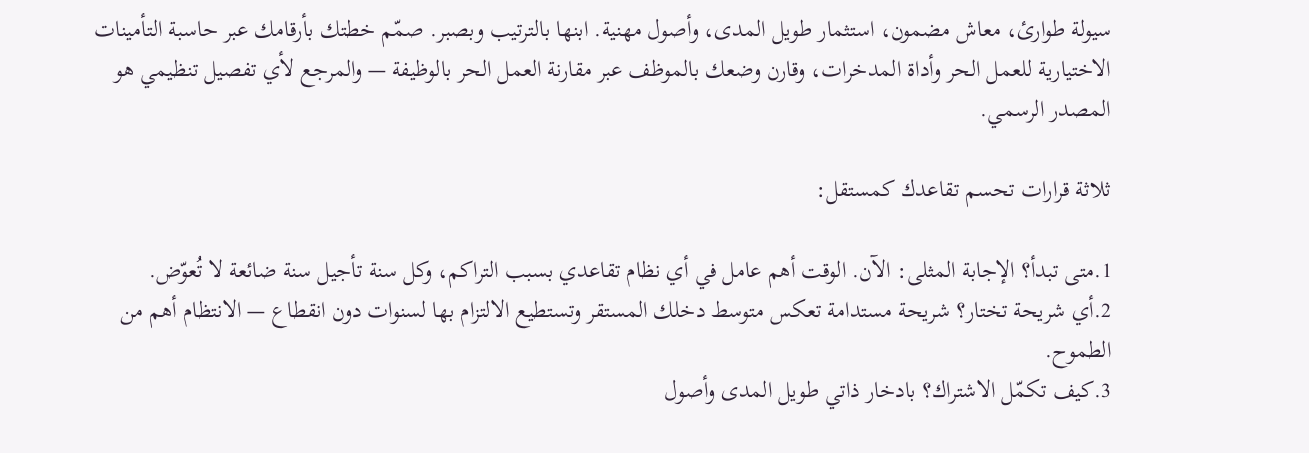سيولة طوارئ، معاش مضمون، استثمار طويل المدى، وأصول مهنية. ابنها بالترتيب وبصبر. صمّم خطتك بأرقامك عبر حاسبة التأمينات الاختيارية للعمل الحر وأداة المدخرات، وقارن وضعك بالموظف عبر مقارنة العمل الحر بالوظيفة — والمرجع لأي تفصيل تنظيمي هو المصدر الرسمي.

ثلاثة قرارات تحسم تقاعدك كمستقل:

1.متى تبدأ؟ الإجابة المثلى: الآن. الوقت أهم عامل في أي نظام تقاعدي بسبب التراكم، وكل سنة تأجيل سنة ضائعة لا تُعوّض.
2.أي شريحة تختار؟ شريحة مستدامة تعكس متوسط دخلك المستقر وتستطيع الالتزام بها لسنوات دون انقطاع — الانتظام أهم من الطموح.
3.كيف تكمّل الاشتراك؟ بادخار ذاتي طويل المدى وأصول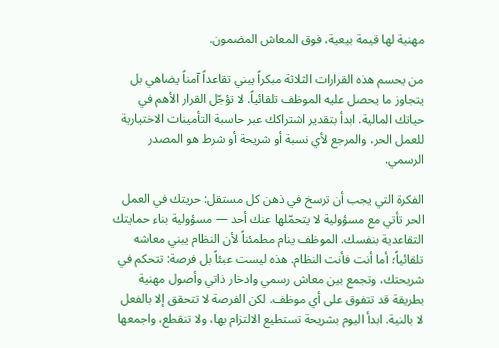مهنية لها قيمة بيعية، فوق المعاش المضمون.

من يحسم هذه القرارات الثلاثة مبكراً يبني تقاعداً آمناً يضاهي بل يتجاوز ما يحصل عليه الموظف تلقائياً. لا تؤجّل القرار الأهم في حياتك المالية. ابدأ بتقدير اشتراكك عبر حاسبة التأمينات الاختيارية للعمل الحر، والمرجع لأي نسبة أو شريحة أو شرط هو المصدر الرسمي.

الفكرة التي يجب أن ترسخ في ذهن كل مستقل: حريتك في العمل الحر تأتي مع مسؤولية لا يتحمّلها عنك أحد — مسؤولية بناء حمايتك التقاعدية بنفسك. الموظف ينام مطمئناً لأن النظام يبني معاشه تلقائياً؛ أما أنت فأنت النظام. هذه ليست عبئاً بل فرصة: تتحكم في شريحتك، وتجمع بين معاش رسمي وادخار ذاتي وأصول مهنية بطريقة قد تتفوق على أي موظف. لكن الفرصة لا تتحقق إلا بالفعل لا بالنية. ابدأ اليوم بشريحة تستطيع الالتزام بها، ولا تنقطع، واجمعها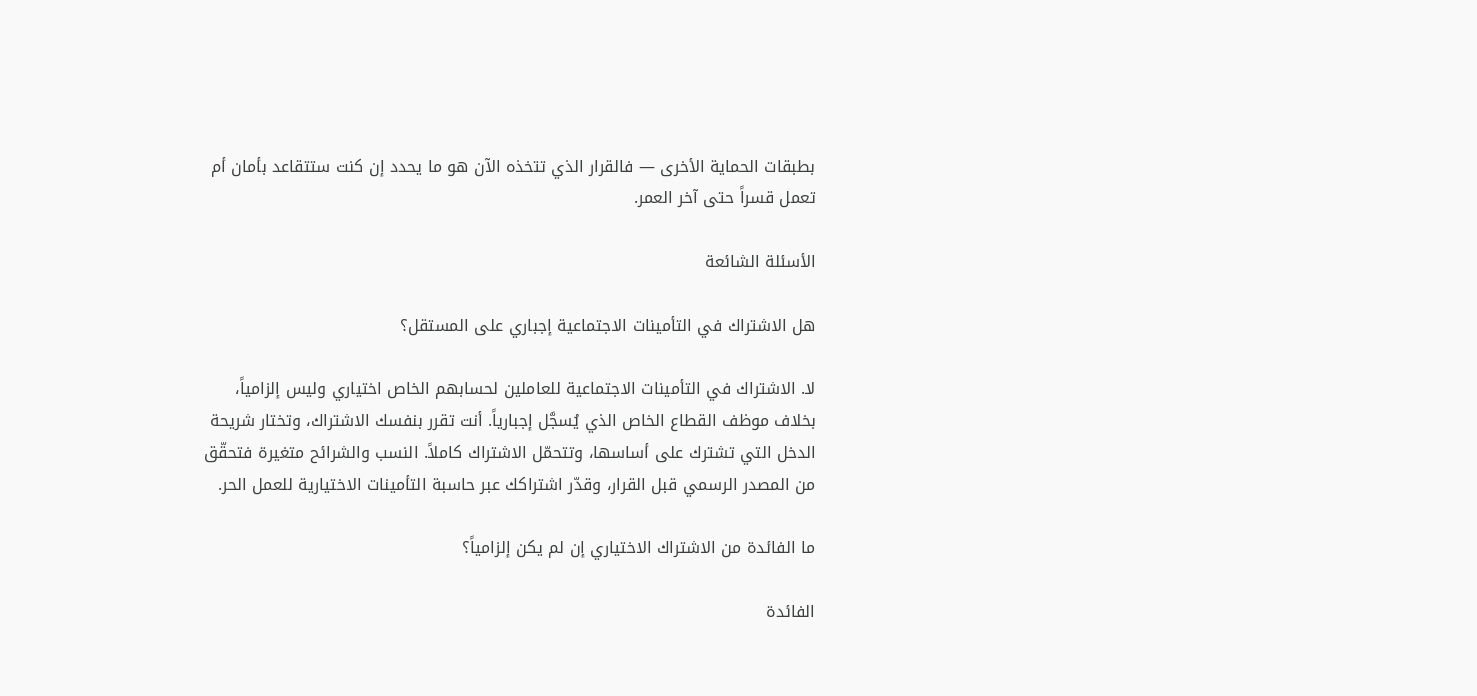بطبقات الحماية الأخرى — فالقرار الذي تتخذه الآن هو ما يحدد إن كنت ستتقاعد بأمان أم تعمل قسراً حتى آخر العمر.

الأسئلة الشائعة

هل الاشتراك في التأمينات الاجتماعية إجباري على المستقل؟

لا. الاشتراك في التأمينات الاجتماعية للعاملين لحسابهم الخاص اختياري وليس إلزامياً، بخلاف موظف القطاع الخاص الذي يُسجَّل إجبارياً. أنت تقرر بنفسك الاشتراك، وتختار شريحة الدخل التي تشترك على أساسها، وتتحمّل الاشتراك كاملاً. النسب والشرائح متغيرة فتحقّق من المصدر الرسمي قبل القرار، وقدّر اشتراكك عبر حاسبة التأمينات الاختيارية للعمل الحر.

ما الفائدة من الاشتراك الاختياري إن لم يكن إلزامياً؟

الفائدة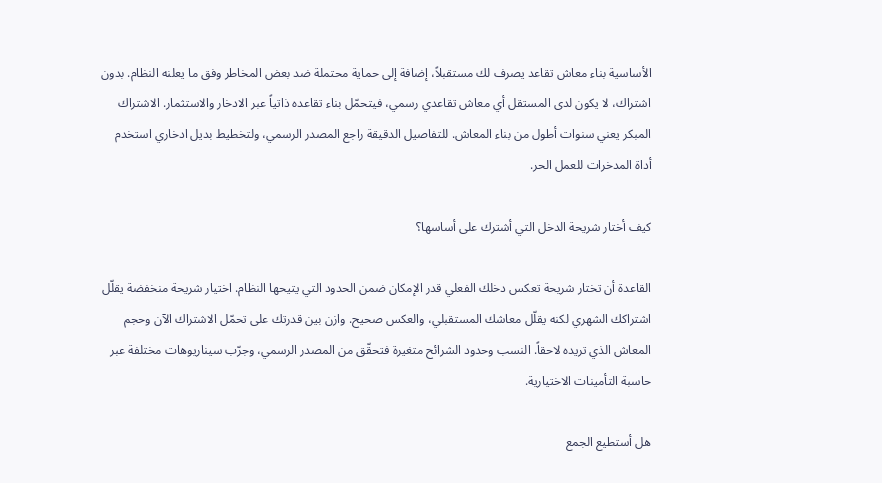الأساسية بناء معاش تقاعد يصرف لك مستقبلاً، إضافة إلى حماية محتملة ضد بعض المخاطر وفق ما يعلنه النظام. بدون اشتراك، لا يكون لدى المستقل أي معاش تقاعدي رسمي، فيتحمّل بناء تقاعده ذاتياً عبر الادخار والاستثمار. الاشتراك المبكر يعني سنوات أطول من بناء المعاش. للتفاصيل الدقيقة راجع المصدر الرسمي، ولتخطيط بديل ادخاري استخدم أداة المدخرات للعمل الحر.

كيف أختار شريحة الدخل التي أشترك على أساسها؟

القاعدة أن تختار شريحة تعكس دخلك الفعلي قدر الإمكان ضمن الحدود التي يتيحها النظام. اختيار شريحة منخفضة يقلّل اشتراكك الشهري لكنه يقلّل معاشك المستقبلي، والعكس صحيح. وازن بين قدرتك على تحمّل الاشتراك الآن وحجم المعاش الذي تريده لاحقاً. النسب وحدود الشرائح متغيرة فتحقّق من المصدر الرسمي، وجرّب سيناريوهات مختلفة عبر حاسبة التأمينات الاختيارية.

هل أستطيع الجمع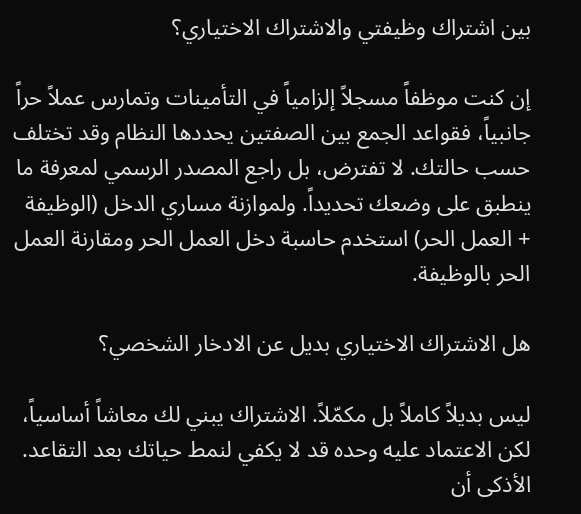بين اشتراك وظيفتي والاشتراك الاختياري؟

إن كنت موظفاً مسجلاً إلزامياً في التأمينات وتمارس عملاً حراً جانبياً، فقواعد الجمع بين الصفتين يحددها النظام وقد تختلف حسب حالتك. لا تفترض، بل راجع المصدر الرسمي لمعرفة ما ينطبق على وضعك تحديداً. ولموازنة مساري الدخل (الوظيفة + العمل الحر) استخدم حاسبة دخل العمل الحر ومقارنة العمل الحر بالوظيفة.

هل الاشتراك الاختياري بديل عن الادخار الشخصي؟

ليس بديلاً كاملاً بل مكمّلاً. الاشتراك يبني لك معاشاً أساسياً، لكن الاعتماد عليه وحده قد لا يكفي لنمط حياتك بعد التقاعد. الأذكى أن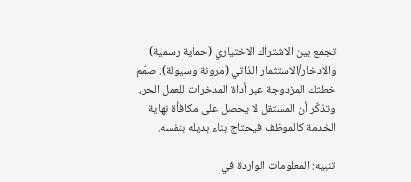تجمع بين الاشتراك الاختياري (حماية رسمية) والادخار/الاستثمار الذاتي (مرونة وسيولة). صمّم خطتك المزدوجة عبر أداة المدخرات للعمل الحر، وتذكّر أن المستقل لا يحصل على مكافأة نهاية الخدمة كالموظف فيحتاج بناء بديله بنفسه.

تنبيه: المعلومات الواردة في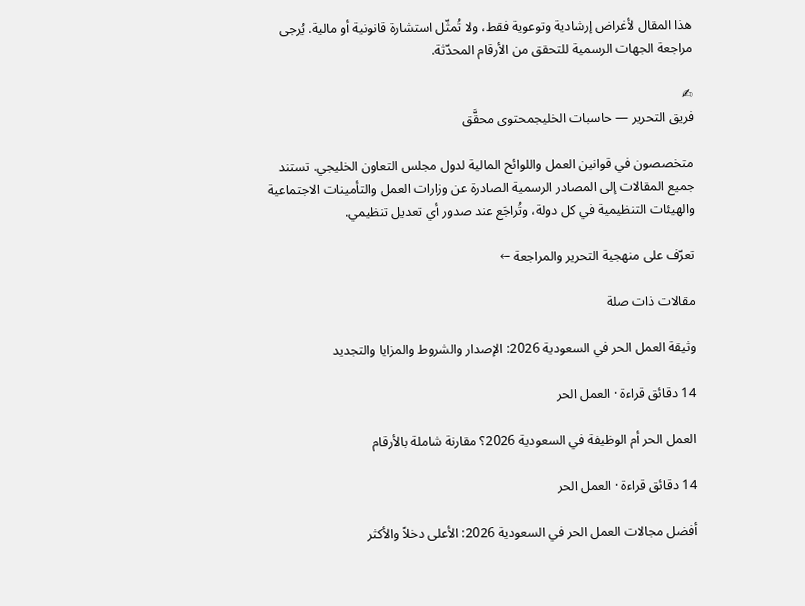هذا المقال لأغراض إرشادية وتوعوية فقط، ولا تُمثّل استشارة قانونية أو مالية. يُرجى مراجعة الجهات الرسمية للتحقق من الأرقام المحدّثة.

✍
فريق التحرير — حاسبات الخليجمحتوى محقَّق

متخصصون في قوانين العمل واللوائح المالية لدول مجلس التعاون الخليجي. تستند جميع المقالات إلى المصادر الرسمية الصادرة عن وزارات العمل والتأمينات الاجتماعية والهيئات التنظيمية في كل دولة، وتُراجَع عند صدور أي تعديل تنظيمي.

تعرّف على منهجية التحرير والمراجعة ←

مقالات ذات صلة

وثيقة العمل الحر في السعودية 2026: الإصدار والشروط والمزايا والتجديد

14 دقائق قراءة · العمل الحر

العمل الحر أم الوظيفة في السعودية 2026؟ مقارنة شاملة بالأرقام

14 دقائق قراءة · العمل الحر

أفضل مجالات العمل الحر في السعودية 2026: الأعلى دخلاً والأكثر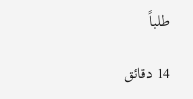طلباً

14 دقائق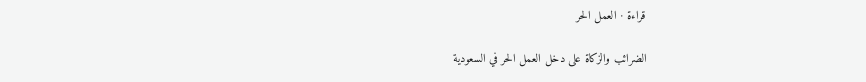قراءة · العمل الحر

الضرائب والزكاة على دخل العمل الحر في السعودية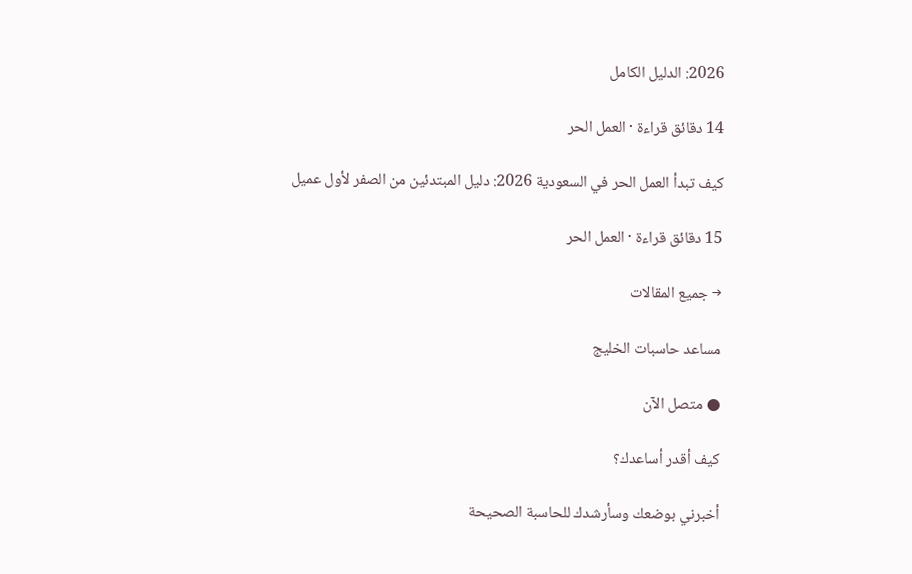2026: الدليل الكامل

14 دقائق قراءة · العمل الحر

كيف تبدأ العمل الحر في السعودية 2026: دليل المبتدئين من الصفر لأول عميل

15 دقائق قراءة · العمل الحر

→ جميع المقالات

مساعد حاسبات الخليج

● متصل الآن

كيف أقدر أساعدك؟

أخبرني بوضعك وسأرشدك للحاسبة الصحيحة